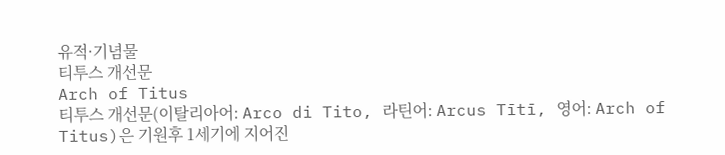유적·기념물
티투스 개선문
Arch of Titus
티투스 개선문(이탈리아어: Arco di Tito, 라틴어: Arcus Tītī, 영어: Arch of Titus)은 기원후 1세기에 지어진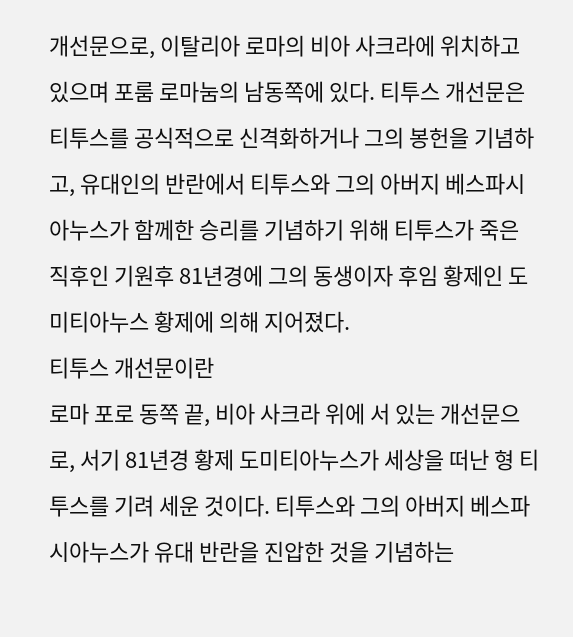개선문으로, 이탈리아 로마의 비아 사크라에 위치하고 있으며 포룸 로마눔의 남동쪽에 있다. 티투스 개선문은 티투스를 공식적으로 신격화하거나 그의 봉헌을 기념하고, 유대인의 반란에서 티투스와 그의 아버지 베스파시아누스가 함께한 승리를 기념하기 위해 티투스가 죽은 직후인 기원후 81년경에 그의 동생이자 후임 황제인 도미티아누스 황제에 의해 지어졌다.
티투스 개선문이란
로마 포로 동쪽 끝, 비아 사크라 위에 서 있는 개선문으로, 서기 81년경 황제 도미티아누스가 세상을 떠난 형 티투스를 기려 세운 것이다. 티투스와 그의 아버지 베스파시아누스가 유대 반란을 진압한 것을 기념하는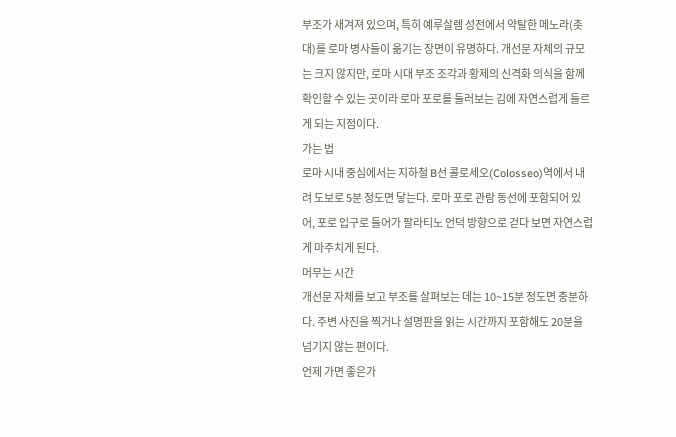부조가 새겨져 있으며, 특히 예루살렘 성전에서 약탈한 메노라(촛대)를 로마 병사들이 옮기는 장면이 유명하다. 개선문 자체의 규모는 크지 않지만, 로마 시대 부조 조각과 황제의 신격화 의식을 함께 확인할 수 있는 곳이라 로마 포로를 둘러보는 김에 자연스럽게 들르게 되는 지점이다.
가는 법
로마 시내 중심에서는 지하철 B선 콜로세오(Colosseo)역에서 내려 도보로 5분 정도면 닿는다. 로마 포로 관람 동선에 포함되어 있어, 포로 입구로 들어가 팔라티노 언덕 방향으로 걷다 보면 자연스럽게 마주치게 된다.
머무는 시간
개선문 자체를 보고 부조를 살펴보는 데는 10~15분 정도면 충분하다. 주변 사진을 찍거나 설명판을 읽는 시간까지 포함해도 20분을 넘기지 않는 편이다.
언제 가면 좋은가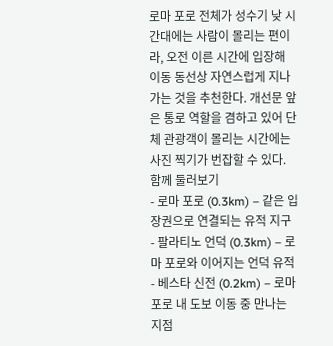로마 포로 전체가 성수기 낮 시간대에는 사람이 몰리는 편이라, 오전 이른 시간에 입장해 이동 동선상 자연스럽게 지나가는 것을 추천한다. 개선문 앞은 통로 역할을 겸하고 있어 단체 관광객이 몰리는 시간에는 사진 찍기가 번잡할 수 있다.
함께 둘러보기
- 로마 포로 (0.3km) – 같은 입장권으로 연결되는 유적 지구
- 팔라티노 언덕 (0.3km) – 로마 포로와 이어지는 언덕 유적
- 베스타 신전 (0.2km) – 로마 포로 내 도보 이동 중 만나는 지점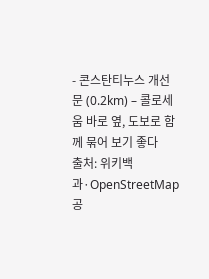- 콘스탄티누스 개선문 (0.2km) – 콜로세움 바로 옆, 도보로 함께 묶어 보기 좋다
출처: 위키백과·OpenStreetMap 공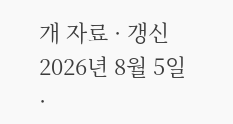개 자료 · 갱신 2026년 8월 5일 ·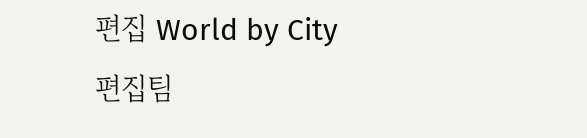편집 World by City 편집팀